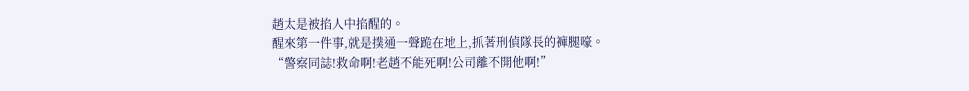趙太是被掐人中掐醒的。
醒來第一件事,就是撲通一聲跪在地上,抓著刑偵隊長的褲腿嚎。
“警察同誌!救命啊!老趙不能死啊!公司離不開他啊!”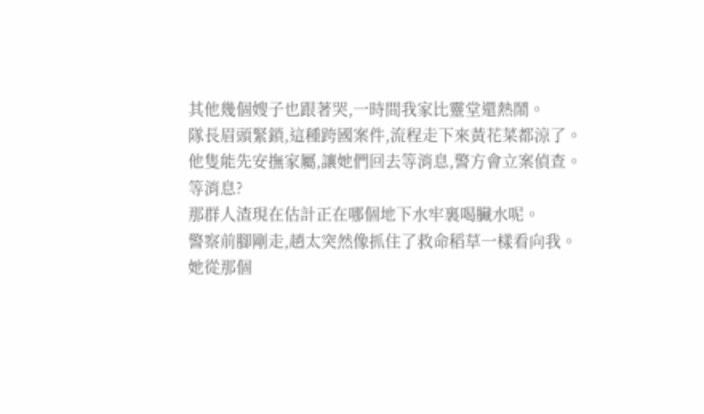其他幾個嫂子也跟著哭,一時間我家比靈堂還熱鬧。
隊長眉頭緊鎖,這種跨國案件,流程走下來黃花菜都涼了。
他隻能先安撫家屬,讓她們回去等消息,警方會立案偵查。
等消息?
那群人渣現在估計正在哪個地下水牢裏喝臟水呢。
警察前腳剛走,趙太突然像抓住了救命稻草一樣看向我。
她從那個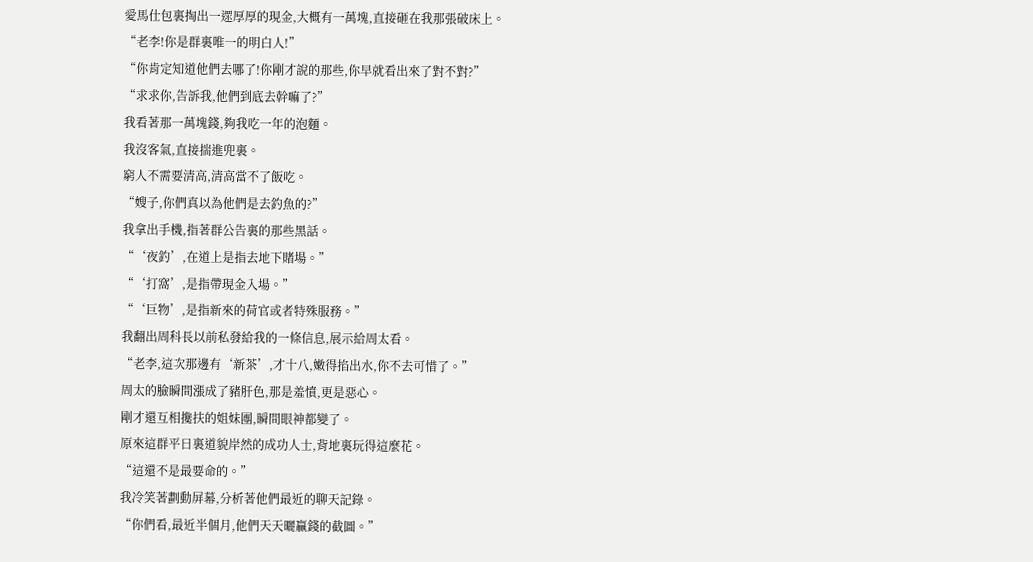愛馬仕包裏掏出一遝厚厚的現金,大概有一萬塊,直接砸在我那張破床上。
“老李!你是群裏唯一的明白人!”
“你肯定知道他們去哪了!你剛才說的那些,你早就看出來了對不對?”
“求求你,告訴我,他們到底去幹嘛了?”
我看著那一萬塊錢,夠我吃一年的泡麵。
我沒客氣,直接揣進兜裏。
窮人不需要清高,清高當不了飯吃。
“嫂子,你們真以為他們是去釣魚的?”
我拿出手機,指著群公告裏的那些黑話。
“‘夜釣’,在道上是指去地下賭場。”
“‘打窩’,是指帶現金入場。”
“‘巨物’,是指新來的荷官或者特殊服務。”
我翻出周科長以前私發給我的一條信息,展示給周太看。
“老李,這次那邊有‘新茶’,才十八,嫩得掐出水,你不去可惜了。”
周太的臉瞬間漲成了豬肝色,那是羞憤,更是惡心。
剛才還互相攙扶的姐妹團,瞬間眼神都變了。
原來這群平日裏道貌岸然的成功人士,背地裏玩得這麼花。
“這還不是最要命的。”
我冷笑著劃動屏幕,分析著他們最近的聊天記錄。
“你們看,最近半個月,他們天天曬贏錢的截圖。”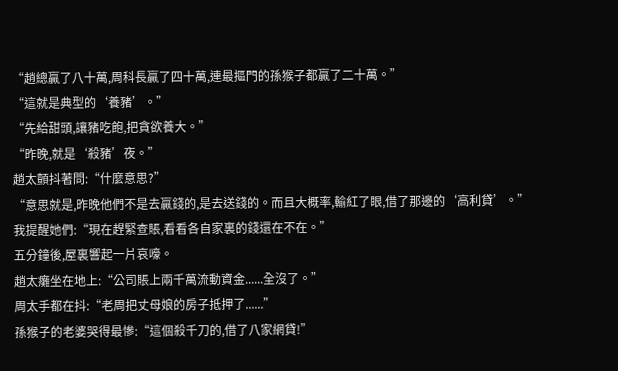“趙總贏了八十萬,周科長贏了四十萬,連最摳門的孫猴子都贏了二十萬。”
“這就是典型的‘養豬’。”
“先給甜頭,讓豬吃飽,把貪欲養大。”
“昨晚,就是‘殺豬’夜。”
趙太顫抖著問:“什麼意思?”
“意思就是,昨晚他們不是去贏錢的,是去送錢的。而且大概率,輸紅了眼,借了那邊的‘高利貸’。”
我提醒她們:“現在趕緊查賬,看看各自家裏的錢還在不在。”
五分鐘後,屋裏響起一片哀嚎。
趙太癱坐在地上:“公司賬上兩千萬流動資金......全沒了。”
周太手都在抖:“老周把丈母娘的房子抵押了......”
孫猴子的老婆哭得最慘:“這個殺千刀的,借了八家網貸!”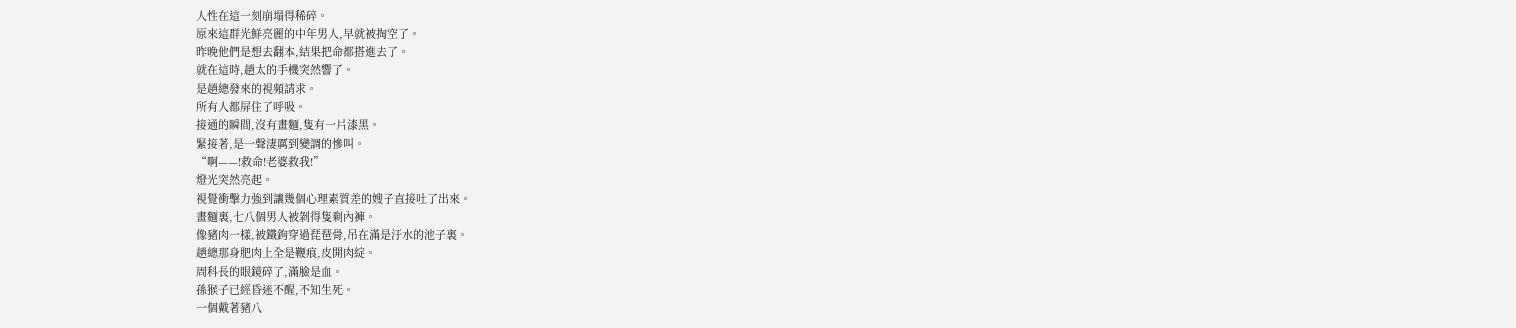人性在這一刻崩塌得稀碎。
原來這群光鮮亮麗的中年男人,早就被掏空了。
昨晚他們是想去翻本,結果把命都搭進去了。
就在這時,趙太的手機突然響了。
是趙總發來的視頻請求。
所有人都屏住了呼吸。
接通的瞬間,沒有畫麵,隻有一片漆黑。
緊接著,是一聲淒厲到變調的慘叫。
“啊——!救命!老婆救我!”
燈光突然亮起。
視覺衝擊力強到讓幾個心理素質差的嫂子直接吐了出來。
畫麵裏,七八個男人被剝得隻剩內褲。
像豬肉一樣,被鐵鉤穿過琵琶骨,吊在滿是汙水的池子裏。
趙總那身肥肉上全是鞭痕,皮開肉綻。
周科長的眼鏡碎了,滿臉是血。
孫猴子已經昏迷不醒,不知生死。
一個戴著豬八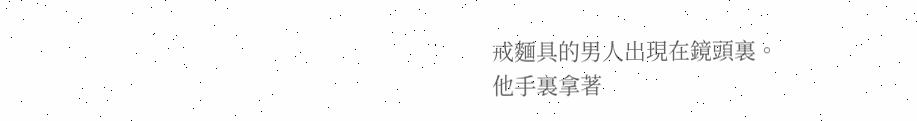戒麵具的男人出現在鏡頭裏。
他手裏拿著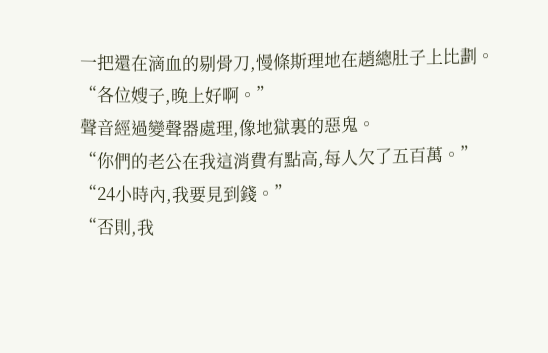一把還在滴血的剔骨刀,慢條斯理地在趙總肚子上比劃。
“各位嫂子,晚上好啊。”
聲音經過變聲器處理,像地獄裏的惡鬼。
“你們的老公在我這消費有點高,每人欠了五百萬。”
“24小時內,我要見到錢。”
“否則,我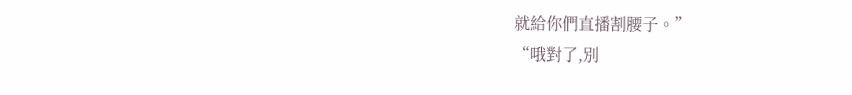就給你們直播割腰子。”
“哦對了,別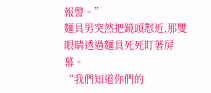報警。”
麵具男突然把鏡頭懟近,那雙眼睛透過麵具死死盯著屏幕。
“我們知道你們的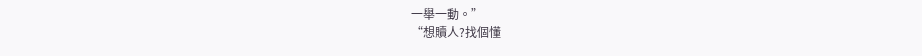一舉一動。”
“想贖人?找個懂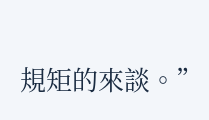規矩的來談。”